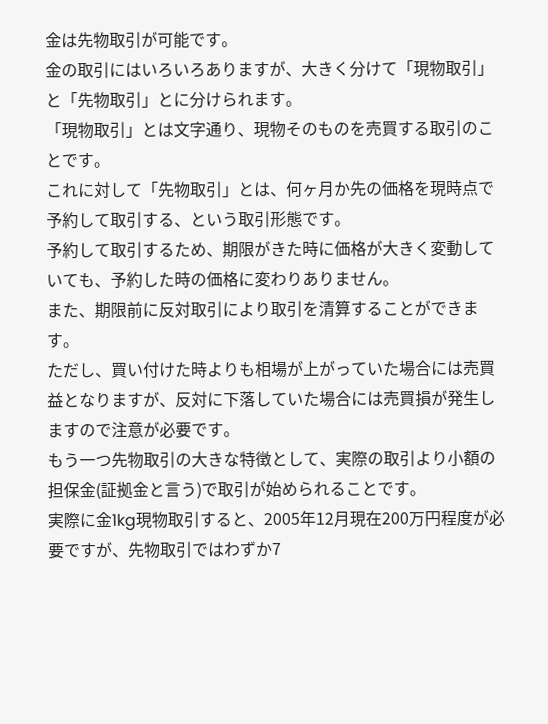金は先物取引が可能です。
金の取引にはいろいろありますが、大きく分けて「現物取引」と「先物取引」とに分けられます。
「現物取引」とは文字通り、現物そのものを売買する取引のことです。
これに対して「先物取引」とは、何ヶ月か先の価格を現時点で予約して取引する、という取引形態です。
予約して取引するため、期限がきた時に価格が大きく変動していても、予約した時の価格に変わりありません。
また、期限前に反対取引により取引を清算することができます。
ただし、買い付けた時よりも相場が上がっていた場合には売買益となりますが、反対に下落していた場合には売買損が発生しますので注意が必要です。
もう一つ先物取引の大きな特徴として、実際の取引より小額の担保金(証拠金と言う)で取引が始められることです。
実際に金1kg現物取引すると、2005年12月現在200万円程度が必要ですが、先物取引ではわずか7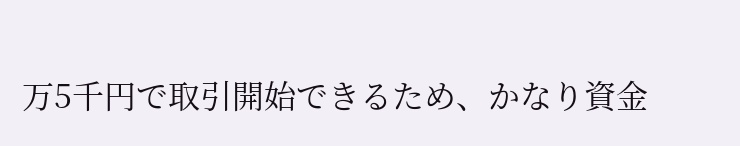万5千円で取引開始できるため、かなり資金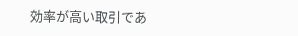効率が高い取引であ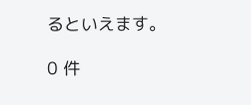るといえます。

0 件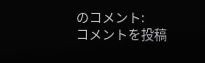のコメント:
コメントを投稿